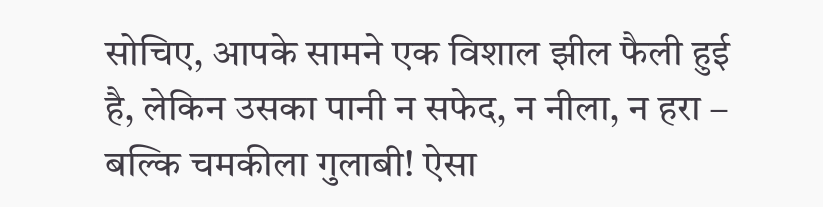सोचिए, आपके सामने एक विशाल झील फैली हुई है, लेकिन उसका पानी न सफेद, न नीला, न हरा – बल्कि चमकीला गुलाबी! ऐसा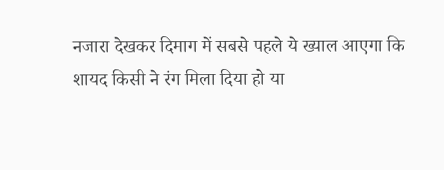नजारा देखकर दिमाग में सबसे पहले ये ख्याल आएगा कि शायद किसी ने रंग मिला दिया हो या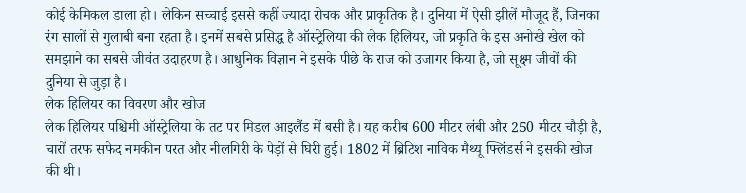कोई केमिकल डाला हो। लेकिन सच्चाई इससे कहीं ज्यादा रोचक और प्राकृतिक है। दुनिया में ऐसी झीलें मौजूद हैं, जिनका रंग सालों से गुलाबी बना रहता है। इनमें सबसे प्रसिद्ध है ऑस्ट्रेलिया की लेक हिलियर, जो प्रकृति के इस अनोखे खेल को समझाने का सबसे जीवंत उदाहरण है। आधुनिक विज्ञान ने इसके पीछे के राज को उजागर किया है, जो सूक्ष्म जीवों की दुनिया से जुड़ा है।
लेक हिलियर का विवरण और खोज
लेक हिलियर पश्चिमी ऑस्ट्रेलिया के तट पर मिडल आइलैंड में बसी है। यह करीब 600 मीटर लंबी और 250 मीटर चौड़ी है, चारों तरफ सफेद नमकीन परत और नीलगिरी के पेड़ों से घिरी हुई। 1802 में ब्रिटिश नाविक मैथ्यू फ्लिंडर्स ने इसकी खोज की थी।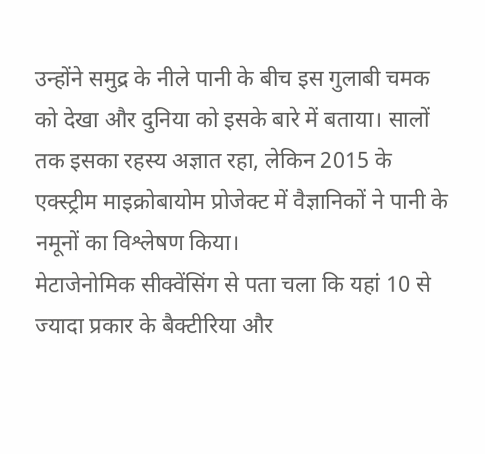उन्होंने समुद्र के नीले पानी के बीच इस गुलाबी चमक को देखा और दुनिया को इसके बारे में बताया। सालों तक इसका रहस्य अज्ञात रहा, लेकिन 2015 के एक्स्ट्रीम माइक्रोबायोम प्रोजेक्ट में वैज्ञानिकों ने पानी के नमूनों का विश्लेषण किया।
मेटाजेनोमिक सीक्वेंसिंग से पता चला कि यहां 10 से ज्यादा प्रकार के बैक्टीरिया और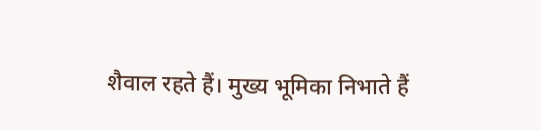शैवाल रहते हैं। मुख्य भूमिका निभाते हैं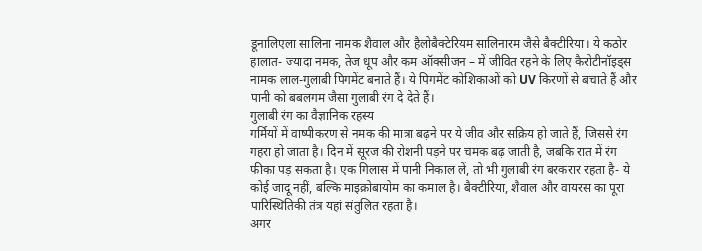डूनालिएला सालिना नामक शैवाल और हैलोबैक्टेरियम सालिनारम जैसे बैक्टीरिया। ये कठोर हालात- ज्यादा नमक, तेज धूप और कम ऑक्सीजन – में जीवित रहने के लिए कैरोटीनॉइड्स नामक लाल-गुलाबी पिगमेंट बनाते हैं। ये पिगमेंट कोशिकाओं को UV किरणों से बचाते हैं और पानी को बबलगम जैसा गुलाबी रंग दे देते हैं।
गुलाबी रंग का वैज्ञानिक रहस्य
गर्मियों में वाष्पीकरण से नमक की मात्रा बढ़ने पर ये जीव और सक्रिय हो जाते हैं, जिससे रंग गहरा हो जाता है। दिन में सूरज की रोशनी पड़ने पर चमक बढ़ जाती है, जबकि रात में रंग फीका पड़ सकता है। एक गिलास में पानी निकाल लें, तो भी गुलाबी रंग बरकरार रहता है- ये कोई जादू नहीं, बल्कि माइक्रोबायोम का कमाल है। बैक्टीरिया, शैवाल और वायरस का पूरा पारिस्थितिकी तंत्र यहां संतुलित रहता है।
अगर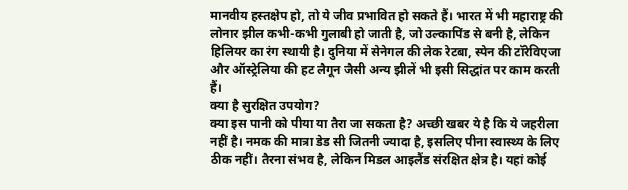मानवीय हस्तक्षेप हो, तो ये जीव प्रभावित हो सकते हैं। भारत में भी महाराष्ट्र की लोनार झील कभी-कभी गुलाबी हो जाती है, जो उल्कापिंड से बनी है, लेकिन हिलियर का रंग स्थायी है। दुनिया में सेनेगल की लेक रेटबा, स्पेन की टॉरेविएजा और ऑस्ट्रेलिया की हट लैगून जैसी अन्य झीलें भी इसी सिद्धांत पर काम करती हैं।
क्या है सुरक्षित उपयोग?
क्या इस पानी को पीया या तैरा जा सकता है? अच्छी खबर ये है कि ये जहरीला नहीं है। नमक की मात्रा डेड सी जितनी ज्यादा है, इसलिए पीना स्वास्थ्य के लिए ठीक नहीं। तैरना संभव है, लेकिन मिडल आइलैंड संरक्षित क्षेत्र है। यहां कोई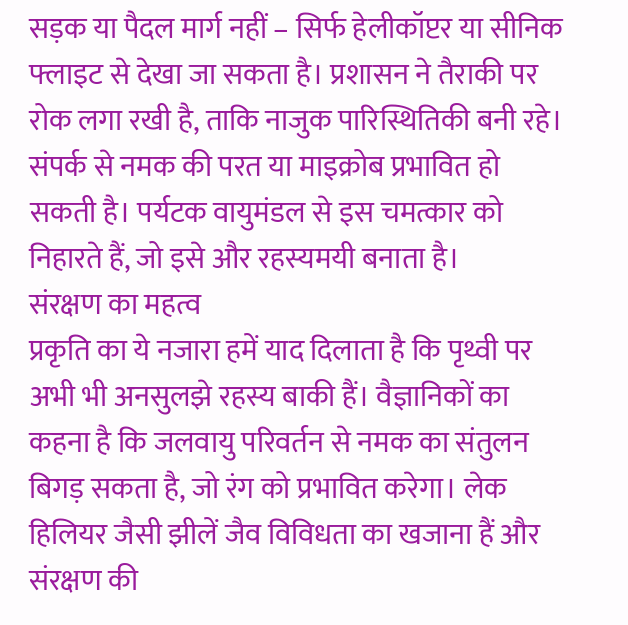सड़क या पैदल मार्ग नहीं – सिर्फ हेलीकॉप्टर या सीनिक फ्लाइट से देखा जा सकता है। प्रशासन ने तैराकी पर रोक लगा रखी है, ताकि नाजुक पारिस्थितिकी बनी रहे। संपर्क से नमक की परत या माइक्रोब प्रभावित हो सकती है। पर्यटक वायुमंडल से इस चमत्कार को निहारते हैं, जो इसे और रहस्यमयी बनाता है।
संरक्षण का महत्व
प्रकृति का ये नजारा हमें याद दिलाता है कि पृथ्वी पर अभी भी अनसुलझे रहस्य बाकी हैं। वैज्ञानिकों का कहना है कि जलवायु परिवर्तन से नमक का संतुलन बिगड़ सकता है, जो रंग को प्रभावित करेगा। लेक हिलियर जैसी झीलें जैव विविधता का खजाना हैं और संरक्षण की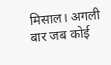मिसाल। अगली बार जब कोई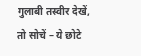गुलाबी तस्वीर देखें, तो सोचें – ये छोटे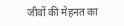जीवों की मेहनत का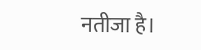नतीजा है।